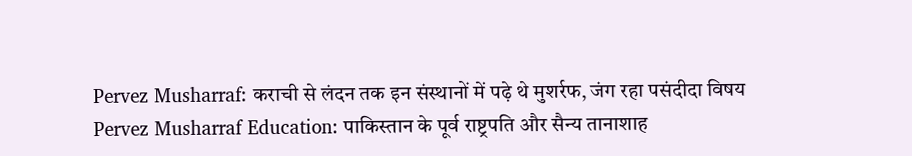Pervez Musharraf: कराची से लंदन तक इन संस्थानों में पढ़े थे मुशर्रफ, जंग रहा पसंदीदा विषय
Pervez Musharraf Education: पाकिस्तान के पूर्व राष्ट्रपति और सैन्य तानाशाह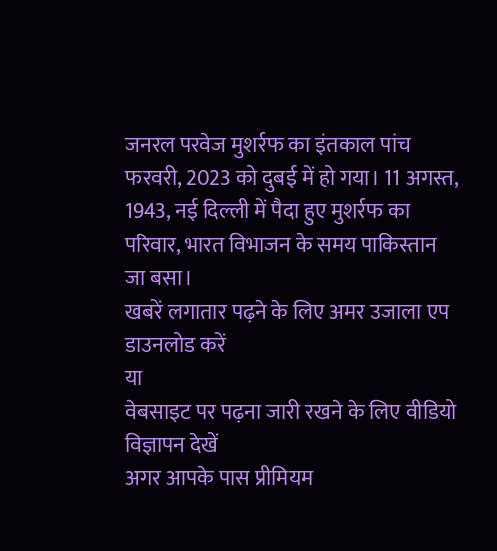जनरल परवेज मुशर्रफ का इंतकाल पांच फरवरी, 2023 को दुबई में हो गया। 11 अगस्त, 1943, नई दिल्ली में पैदा हुए मुशर्रफ का परिवार, भारत विभाजन के समय पाकिस्तान जा बसा।
खबरें लगातार पढ़ने के लिए अमर उजाला एप डाउनलोड करें
या
वेबसाइट पर पढ़ना जारी रखने के लिए वीडियो विज्ञापन देखें
अगर आपके पास प्रीमियम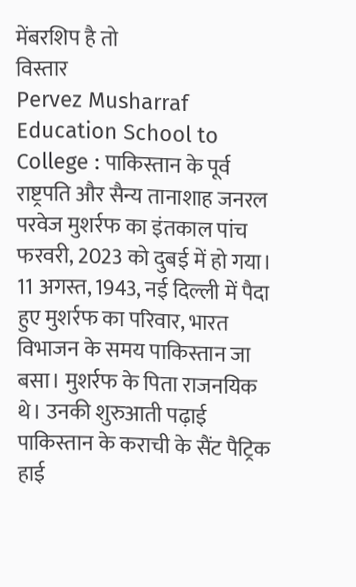मेंबरशिप है तो
विस्तार
Pervez Musharraf Education School to College : पाकिस्तान के पूर्व राष्ट्रपति और सैन्य तानाशाह जनरल परवेज मुशर्रफ का इंतकाल पांच फरवरी, 2023 को दुबई में हो गया। 11 अगस्त, 1943, नई दिल्ली में पैदा हुए मुशर्रफ का परिवार, भारत विभाजन के समय पाकिस्तान जा बसा। मुशर्रफ के पिता राजनयिक थे। उनकी शुरुआती पढ़ाई पाकिस्तान के कराची के सैंट पैट्रिक हाई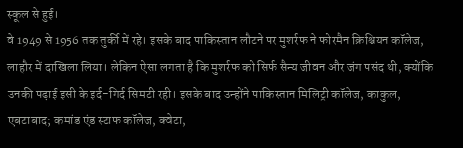स्कूल से हुई।
वे 1949 से 1956 तक तुर्की में रहे। इसके बाद पाकिस्तान लौटने पर मुशर्रफ ने फोरमैन क्रिश्चियन कॉलेज, लाहौर में दाखिला लिया। लेकिन ऐसा लगता है कि मुशर्रफ को सिर्फ सैन्य जीवन और जंग पसंद थी, क्योंकि उनकी पढ़ाई इसी के इर्द-गिर्द सिमटी रही। इसके बाद उन्होंने पाकिस्तान मिलिट्री कॉलेज, काकुल, एबटाबाद; कमांड एंड स्टाफ कॉलेज, क्वेटा,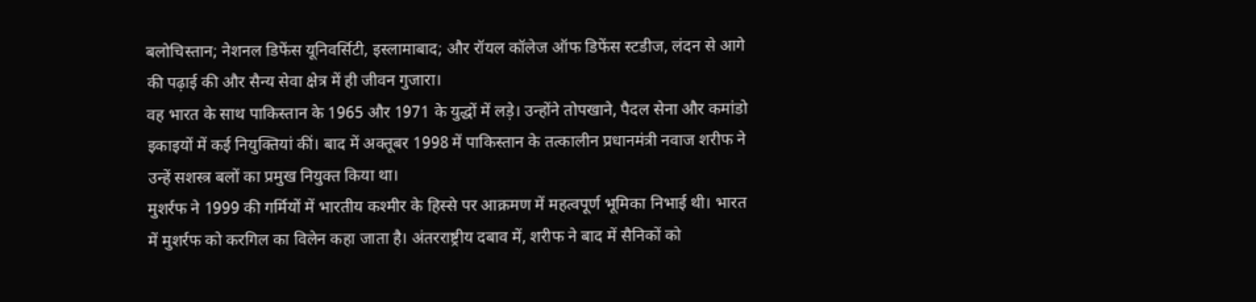बलोचिस्तान; नेशनल डिफेंस यूनिवर्सिटी, इस्लामाबाद; और रॉयल कॉलेज ऑफ डिफेंस स्टडीज, लंदन से आगे की पढ़ाई की और सैन्य सेवा क्षेत्र में ही जीवन गुजारा।
वह भारत के साथ पाकिस्तान के 1965 और 1971 के युद्धों में लड़े। उन्होंने तोपखाने, पैदल सेना और कमांडो इकाइयों में कई नियुक्तियां कीं। बाद में अक्तूबर 1998 में पाकिस्तान के तत्कालीन प्रधानमंत्री नवाज शरीफ ने उन्हें सशस्त्र बलों का प्रमुख नियुक्त किया था।
मुशर्रफ ने 1999 की गर्मियों में भारतीय कश्मीर के हिस्से पर आक्रमण में महत्वपूर्ण भूमिका निभाई थी। भारत में मुशर्रफ को करगिल का विलेन कहा जाता है। अंतरराष्ट्रीय दबाव में, शरीफ ने बाद में सैनिकों को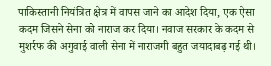पाकिस्तानी नियंत्रित क्षेत्र में वापस जाने का आदेश दिया, एक ऐसा कदम जिसने सेना को नाराज कर दिया। नवाज सरकार के कदम से मुशर्रफ की अगुवाई वाली सेना में नाराजगी बहुत जयादाबढ़ गई थी।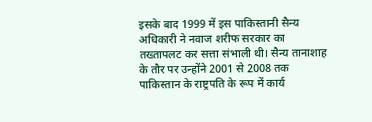इसके बाद 1999 में इस पाकिस्तानी सैन्य अधिकारी ने नवाज शरीफ सरकार का तख्तापलट कर सत्ता संभाली थी। सैन्य तानाशाह के तौर पर उन्होंने 2001 से 2008 तक पाकिस्तान के राष्ट्रपति के रूप में कार्य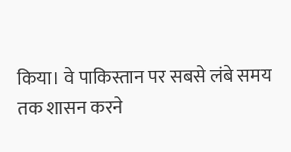किया। वे पाकिस्तान पर सबसे लंबे समय तक शासन करने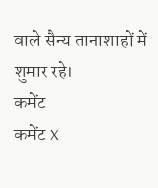वाले सैन्य तानाशाहों में शुमार रहे।
कमेंट
कमेंट X